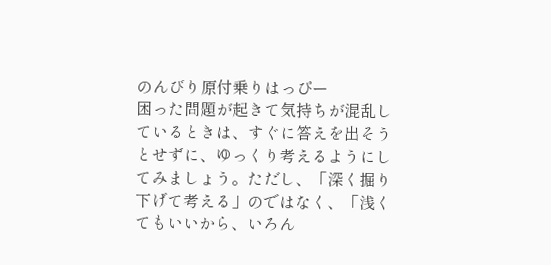のんびり原付乗りはっぴー
困った問題が起きて気持ちが混乱しているときは、すぐに答えを出そうとせずに、ゆっくり考えるようにしてみましょう。ただし、「深く掘り下げて考える」のではなく、「浅くてもいいから、いろん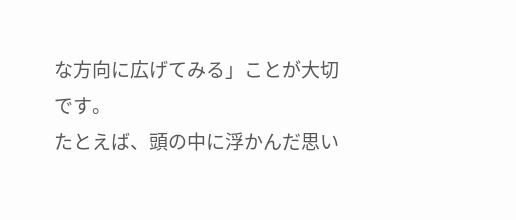な方向に広げてみる」ことが大切です。
たとえば、頭の中に浮かんだ思い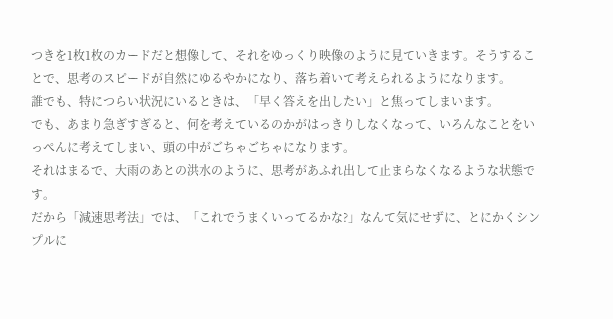つきを1枚1枚のカードだと想像して、それをゆっくり映像のように見ていきます。そうすることで、思考のスピードが自然にゆるやかになり、落ち着いて考えられるようになります。
誰でも、特につらい状況にいるときは、「早く答えを出したい」と焦ってしまいます。
でも、あまり急ぎすぎると、何を考えているのかがはっきりしなくなって、いろんなことをいっぺんに考えてしまい、頭の中がごちゃごちゃになります。
それはまるで、大雨のあとの洪水のように、思考があふれ出して止まらなくなるような状態です。
だから「減速思考法」では、「これでうまくいってるかな?」なんて気にせずに、とにかくシンプルに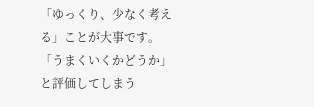「ゆっくり、少なく考える」ことが大事です。
「うまくいくかどうか」と評価してしまう